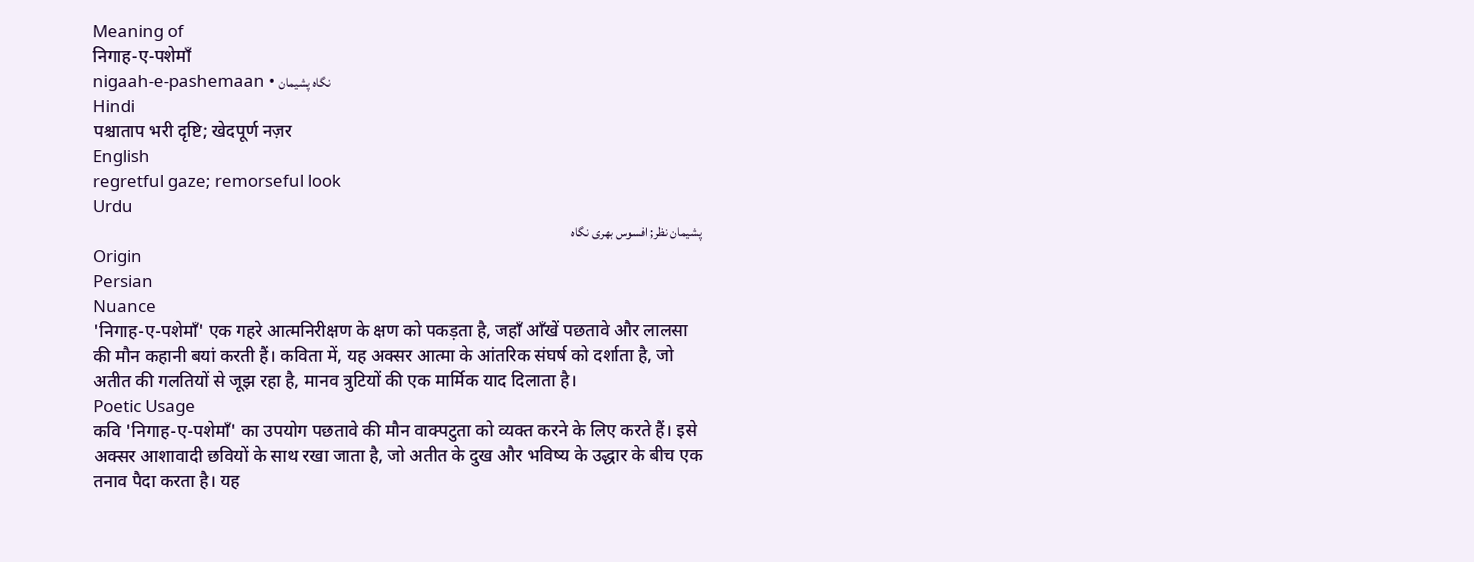Meaning of
निगाह-ए-पशेमाँ
nigaah-e-pashemaan • نگاہ پشیمان
Hindi
पश्चाताप भरी दृष्टि; खेदपूर्ण नज़र
English
regretful gaze; remorseful look
Urdu
پشیمان نظر; افسوس بھری نگاہ
Origin
Persian
Nuance
'निगाह-ए-पशेमाँ' एक गहरे आत्मनिरीक्षण के क्षण को पकड़ता है, जहाँ आँखें पछतावे और लालसा की मौन कहानी बयां करती हैं। कविता में, यह अक्सर आत्मा के आंतरिक संघर्ष को दर्शाता है, जो अतीत की गलतियों से जूझ रहा है, मानव त्रुटियों की एक मार्मिक याद दिलाता है।
Poetic Usage
कवि 'निगाह-ए-पशेमाँ' का उपयोग पछतावे की मौन वाक्पटुता को व्यक्त करने के लिए करते हैं। इसे अक्सर आशावादी छवियों के साथ रखा जाता है, जो अतीत के दुख और भविष्य के उद्धार के बीच एक तनाव पैदा करता है। यह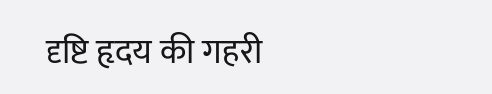दृष्टि हृदय की गहरी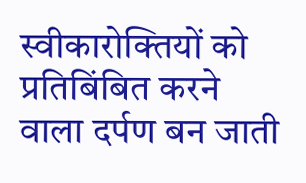स्वीकारोक्तियों को प्रतिबिंबित करने वाला दर्पण बन जाती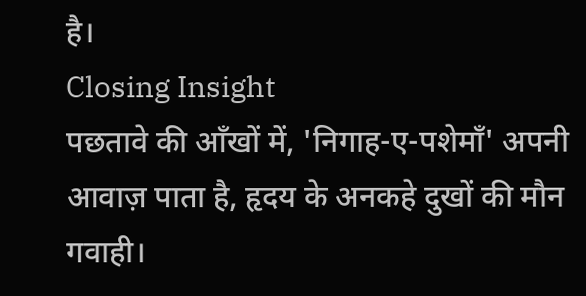है।
Closing Insight
पछतावे की आँखों में, 'निगाह-ए-पशेमाँ' अपनी आवाज़ पाता है, हृदय के अनकहे दुखों की मौन गवाही।